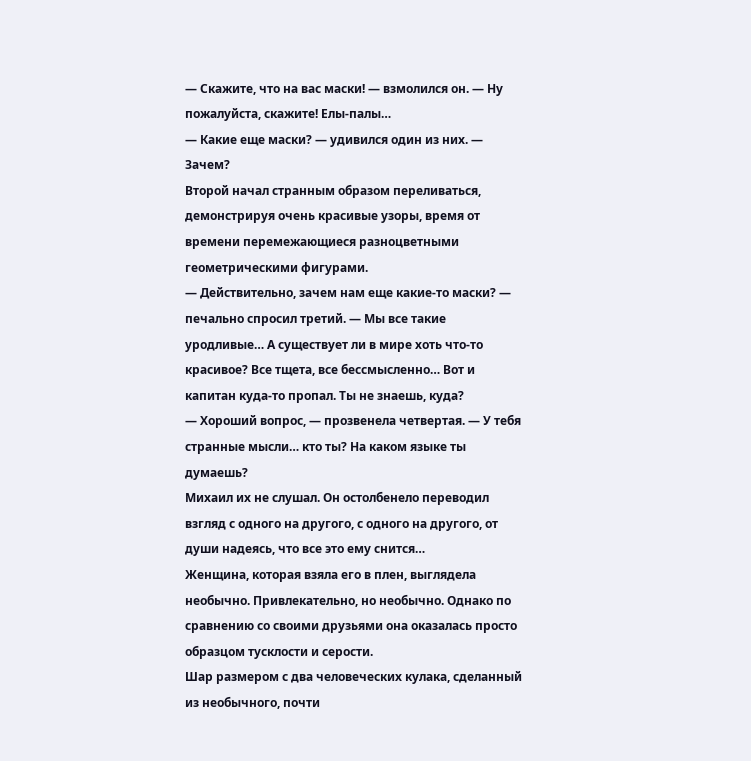— Скажите, что на вас маски! — взмолился он. — Ну пожалуйста, скажите! Елы-палы…
— Какие еще маски? — удивился один из них. — Зачем?
Второй начал странным образом переливаться, демонстрируя очень красивые узоры, время от времени перемежающиеся разноцветными геометрическими фигурами.
— Действительно, зачем нам еще какие-то маски? — печально спросил третий. — Мы все такие уродливые… А существует ли в мире хоть что-то красивое? Все тщета, все бессмысленно… Вот и капитан куда-то пропал. Ты не знаешь, куда?
— Хороший вопрос, — прозвенела четвертая. — У тебя странные мысли… кто ты? На каком языке ты думаешь?
Михаил их не слушал. Он остолбенело переводил взгляд с одного на другого, с одного на другого, от души надеясь, что все это ему снится…
Женщина, которая взяла его в плен, выглядела необычно. Привлекательно, но необычно. Однако по сравнению со своими друзьями она оказалась просто образцом тусклости и серости.
Шар размером с два человеческих кулака, сделанный из необычного, почти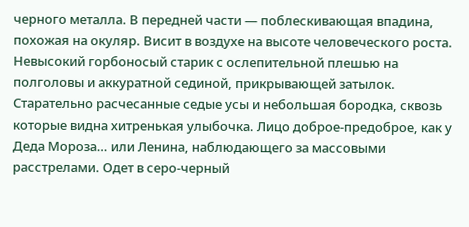черного металла. В передней части — поблескивающая впадина, похожая на окуляр. Висит в воздухе на высоте человеческого роста.
Невысокий горбоносый старик с ослепительной плешью на полголовы и аккуратной сединой, прикрывающей затылок. Старательно расчесанные седые усы и небольшая бородка, сквозь которые видна хитренькая улыбочка. Лицо доброе-предоброе, как у Деда Мороза… или Ленина, наблюдающего за массовыми расстрелами. Одет в серо-черный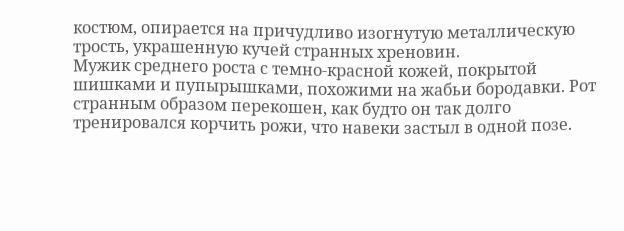костюм, опирается на причудливо изогнутую металлическую трость, украшенную кучей странных хреновин.
Мужик среднего роста с темно-красной кожей, покрытой шишками и пупырышками, похожими на жабьи бородавки. Рот странным образом перекошен, как будто он так долго тренировался корчить рожи, что навеки застыл в одной позе.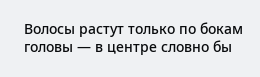Волосы растут только по бокам головы — в центре словно бы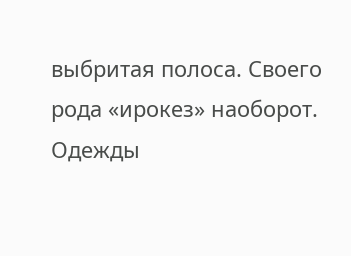выбритая полоса. Своего рода «ирокез» наоборот. Одежды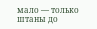мало — только штаны до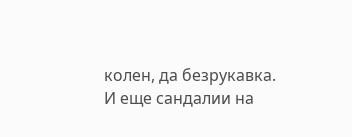колен, да безрукавка. И еще сандалии на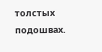толстых подошвах.